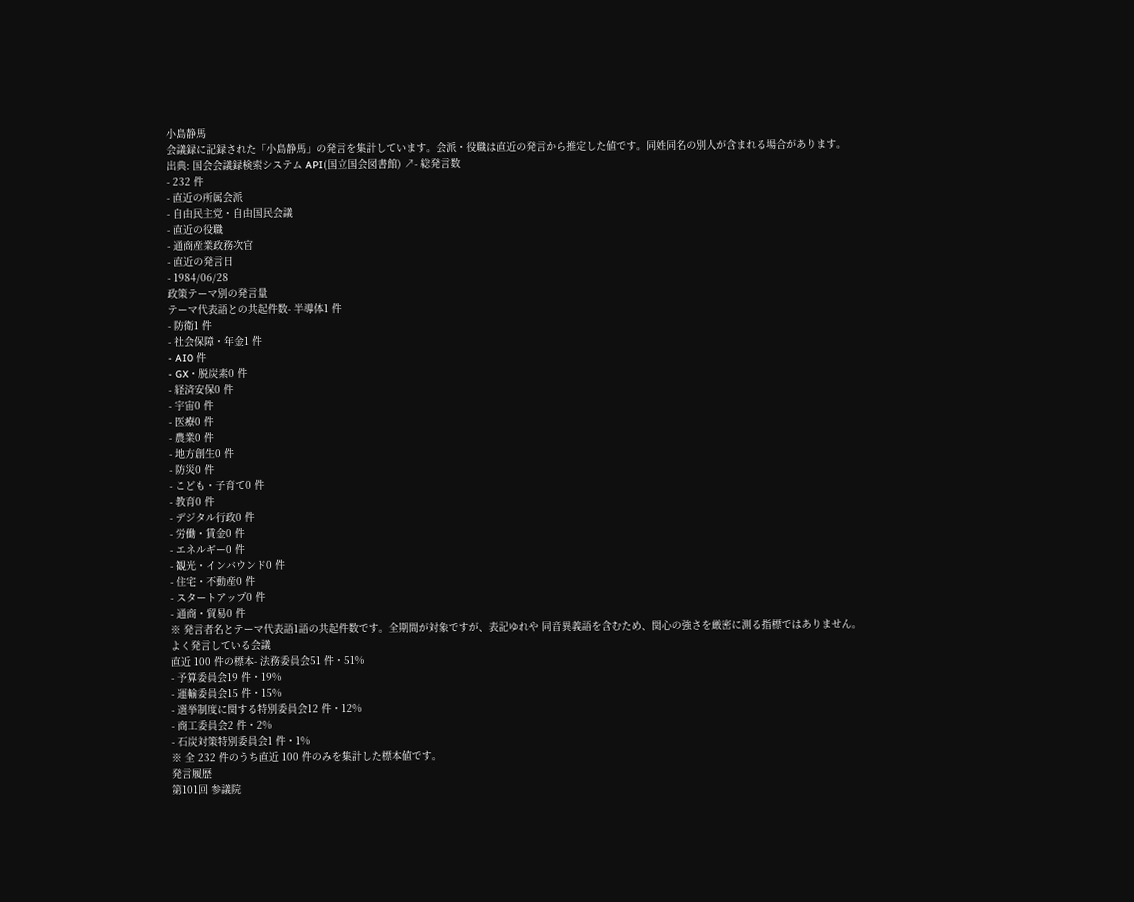小島静馬
会議録に記録された「小島静馬」の発言を集計しています。会派・役職は直近の発言から推定した値です。同姓同名の別人が含まれる場合があります。
出典: 国会会議録検索システム API(国立国会図書館) ↗- 総発言数
- 232 件
- 直近の所属会派
- 自由民主党・自由国民会議
- 直近の役職
- 通商産業政務次官
- 直近の発言日
- 1984/06/28
政策テーマ別の発言量
テーマ代表語との共起件数- 半導体1 件
- 防衛1 件
- 社会保障・年金1 件
- AI0 件
- GX・脱炭素0 件
- 経済安保0 件
- 宇宙0 件
- 医療0 件
- 農業0 件
- 地方創生0 件
- 防災0 件
- こども・子育て0 件
- 教育0 件
- デジタル行政0 件
- 労働・賃金0 件
- エネルギー0 件
- 観光・インバウンド0 件
- 住宅・不動産0 件
- スタートアップ0 件
- 通商・貿易0 件
※ 発言者名とテーマ代表語1語の共起件数です。全期間が対象ですが、表記ゆれや 同音異義語を含むため、関心の強さを厳密に測る指標ではありません。
よく発言している会議
直近 100 件の標本- 法務委員会51 件・51%
- 予算委員会19 件・19%
- 運輸委員会15 件・15%
- 選挙制度に関する特別委員会12 件・12%
- 商工委員会2 件・2%
- 石炭対策特別委員会1 件・1%
※ 全 232 件のうち直近 100 件のみを集計した標本値です。
発言履歴
第101回 参議院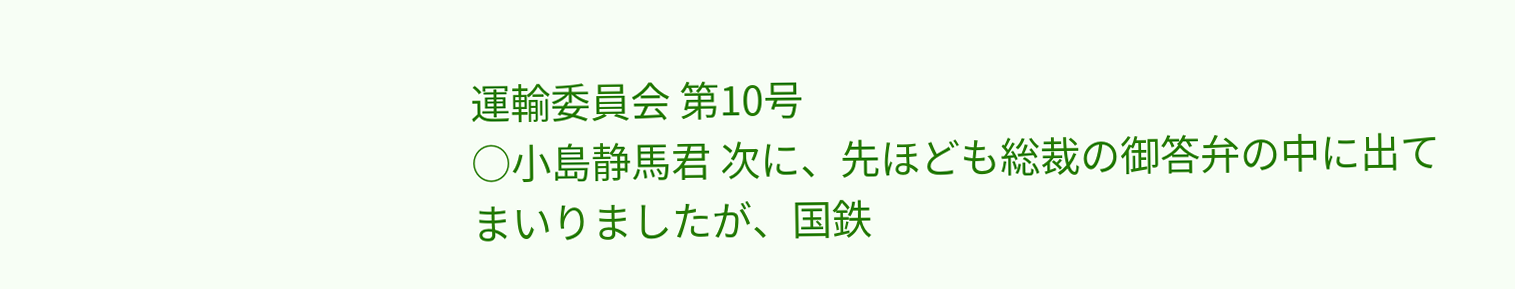運輸委員会 第10号
○小島静馬君 次に、先ほども総裁の御答弁の中に出てまいりましたが、国鉄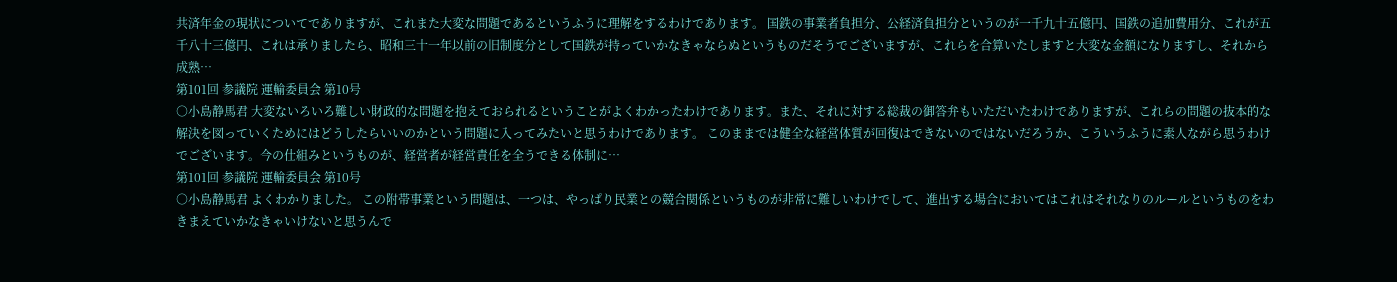共済年金の現状についてでありますが、これまた大変な問題であるというふうに理解をするわけであります。 国鉄の事業者負担分、公経済負担分というのが一千九十五億円、国鉄の追加費用分、これが五千八十三億円、これは承りましたら、昭和三十一年以前の旧制度分として国鉄が持っていかなきゃならぬというものだそうでございますが、これらを合算いたしますと大変な金額になりますし、それから成熟…
第101回 参議院 運輸委員会 第10号
○小島静馬君 大変ないろいろ難しい財政的な問題を抱えておられるということがよくわかったわけであります。また、それに対する総裁の御答弁もいただいたわけでありますが、これらの問題の抜本的な解決を図っていくためにはどうしたらいいのかという問題に入ってみたいと思うわけであります。 このままでは健全な経営体質が回復はできないのではないだろうか、こういうふうに素人ながら思うわけでございます。今の仕組みというものが、経営者が経営責任を全うできる体制に…
第101回 参議院 運輸委員会 第10号
○小島静馬君 よくわかりました。 この附帯事業という問題は、一つは、やっぱり民業との競合関係というものが非常に難しいわけでして、進出する場合においてはこれはそれなりのルールというものをわきまえていかなきゃいけないと思うんで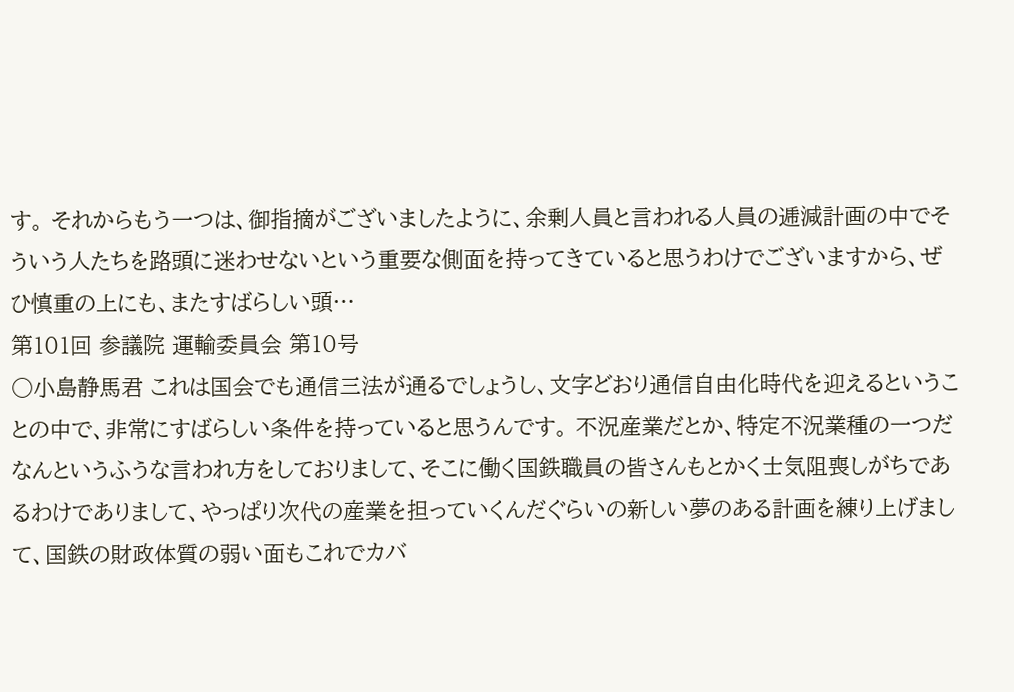す。 それからもう一つは、御指摘がございましたように、余剰人員と言われる人員の逓減計画の中でそういう人たちを路頭に迷わせないという重要な側面を持ってきていると思うわけでございますから、ぜひ慎重の上にも、またすばらしい頭…
第101回 参議院 運輸委員会 第10号
○小島静馬君 これは国会でも通信三法が通るでしょうし、文字どおり通信自由化時代を迎えるということの中で、非常にすばらしい条件を持っていると思うんです。 不況産業だとか、特定不況業種の一つだなんというふうな言われ方をしておりまして、そこに働く国鉄職員の皆さんもとかく士気阻喪しがちであるわけでありまして、やっぱり次代の産業を担っていくんだぐらいの新しい夢のある計画を練り上げまして、国鉄の財政体質の弱い面もこれでカバ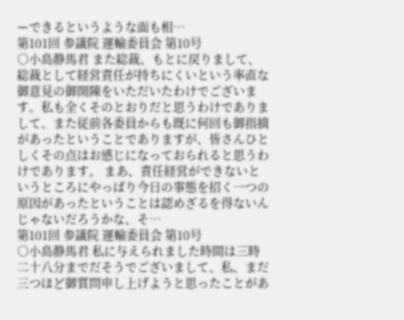ーできるというような面も相…
第101回 参議院 運輸委員会 第10号
○小島静馬君 また総裁、もとに戻りまして、総裁として経営責任が持ちにくいという率直な御意見の御開陳をいただいたわけでございます。私も全くそのとおりだと思うわけでありまして、また従前各委員からも既に何回も御指摘があったということでありますが、皆さんひとしくその点はお感じになっておられると思うわけであります。 まあ、責任経営ができないというところにやっぱり今日の事態を招く一つの原因があったということは認めざるを得ないんじゃないだろうかな、そ…
第101回 参議院 運輸委員会 第10号
○小島静馬君 私に与えられました時間は三時二十八分までだそうでございまして、私、まだ三つほど御質問申し上げようと思ったことがあ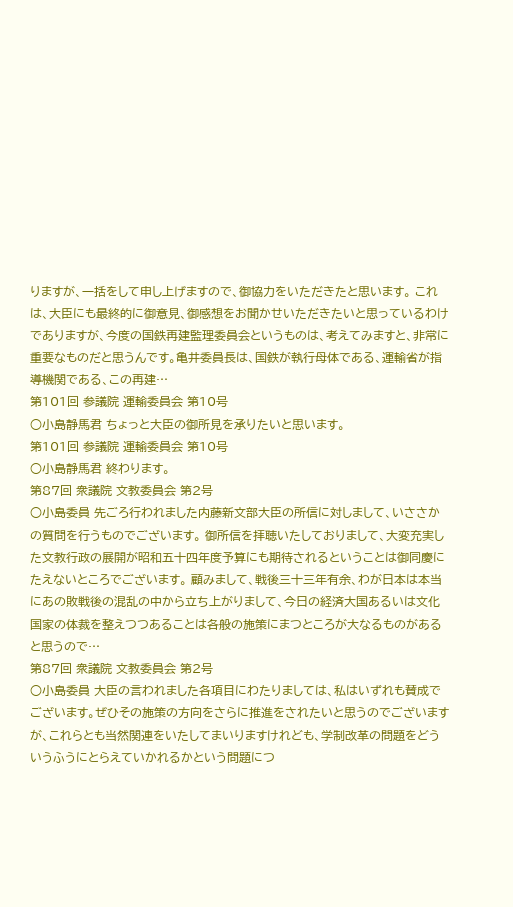りますが、一括をして申し上げますので、御協力をいただきたと思います。 これは、大臣にも最終的に御意見、御感想をお聞かせいただきたいと思っているわけでありますが、今度の国鉄再建監理委員会というものは、考えてみますと、非常に重要なものだと思うんです。亀井委員長は、国鉄が執行母体である、運輸省が指導機関である、この再建…
第101回 参議院 運輸委員会 第10号
○小島静馬君 ちょっと大臣の御所見を承りたいと思います。
第101回 参議院 運輸委員会 第10号
○小島静馬君 終わります。
第87回 衆議院 文教委員会 第2号
○小島委員 先ごろ行われました内藤新文部大臣の所信に対しまして、いささかの質問を行うものでございます。 御所信を拝聴いたしておりまして、大変充実した文教行政の展開が昭和五十四年度予算にも期待されるということは御同慶にたえないところでございます。 顧みまして、戦後三十三年有余、わが日本は本当にあの敗戦後の混乱の中から立ち上がりまして、今日の経済大国あるいは文化国家の体裁を整えつつあることは各般の施策にまつところが大なるものがあると思うので…
第87回 衆議院 文教委員会 第2号
○小島委員 大臣の言われました各項目にわたりましては、私はいずれも賛成でございます。ぜひその施策の方向をさらに推進をされたいと思うのでございますが、これらとも当然関連をいたしてまいりますけれども、学制改革の問題をどういうふうにとらえていかれるかという問題につ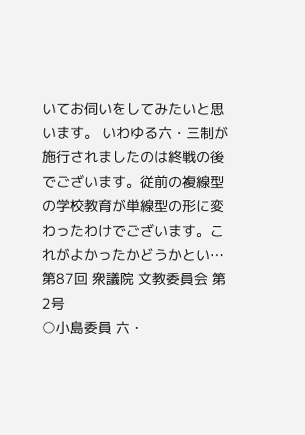いてお伺いをしてみたいと思います。 いわゆる六・三制が施行されましたのは終戦の後でございます。従前の複線型の学校教育が単線型の形に変わったわけでございます。これがよかったかどうかとい…
第87回 衆議院 文教委員会 第2号
○小島委員 六・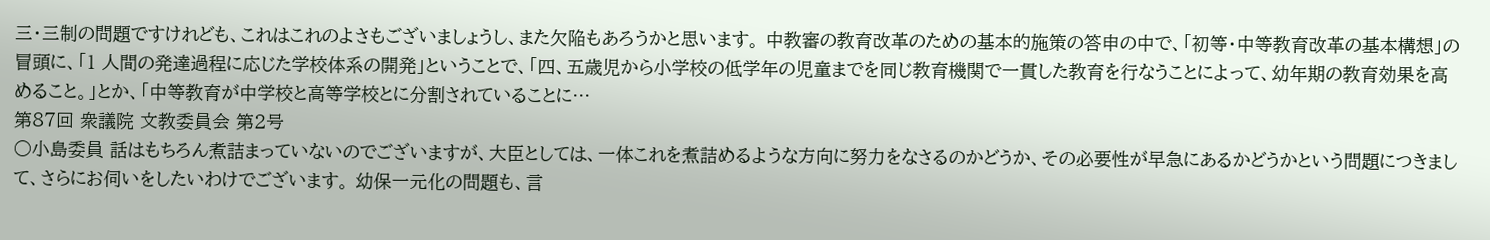三・三制の問題ですけれども、これはこれのよさもございましょうし、また欠陥もあろうかと思います。 中教審の教育改革のための基本的施策の答申の中で、「初等・中等教育改革の基本構想」の冒頭に、「1 人間の発達過程に応じた学校体系の開発」ということで、「四、五歳児から小学校の低学年の児童までを同じ教育機関で一貫した教育を行なうことによって、幼年期の教育効果を高めること。」とか、「中等教育が中学校と高等学校とに分割されていることに…
第87回 衆議院 文教委員会 第2号
○小島委員 話はもちろん煮詰まっていないのでございますが、大臣としては、一体これを煮詰めるような方向に努力をなさるのかどうか、その必要性が早急にあるかどうかという問題につきまして、さらにお伺いをしたいわけでございます。 幼保一元化の問題も、言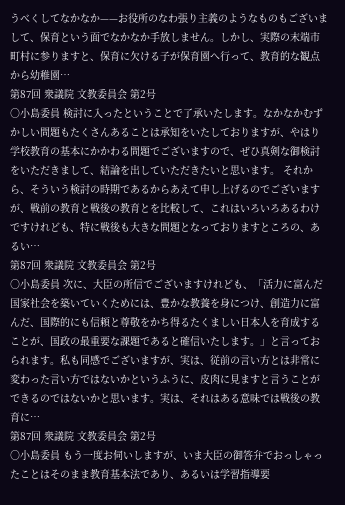うべくしてなかなか——お役所のなわ張り主義のようなものもございまして、保育という面でなかなか手放しません。しかし、実際の末端市町村に参りますと、保育に欠ける子が保育園へ行って、教育的な観点から幼稚園…
第87回 衆議院 文教委員会 第2号
○小島委員 検討に入ったということで了承いたします。なかなかむずかしい問題もたくさんあることは承知をいたしておりますが、やはり学校教育の基本にかかわる問題でございますので、ぜひ真剣な御検討をいただきまして、結論を出していただきたいと思います。 それから、そういう検討の時期であるからあえて申し上げるのでございますが、戦前の教育と戦後の教育とを比較して、これはいろいろあるわけですけれども、特に戦後も大きな問題となっておりますところの、あるい…
第87回 衆議院 文教委員会 第2号
○小島委員 次に、大臣の所信でございますけれども、「活力に富んだ国家社会を築いていくためには、豊かな教養を身につけ、創造力に富んだ、国際的にも信頼と尊敬をかち得るたくましい日本人を育成することが、国政の最重要な課題であると確信いたします。」と言っておられます。私も同感でございますが、実は、従前の言い方とは非常に変わった言い方ではないかというふうに、皮肉に見ますと言うことができるのではないかと思います。実は、それはある意味では戦後の教育に…
第87回 衆議院 文教委員会 第2号
○小島委員 もう一度お伺いしますが、いま大臣の御答弁でおっしゃったことはそのまま教育基本法であり、あるいは学習指導要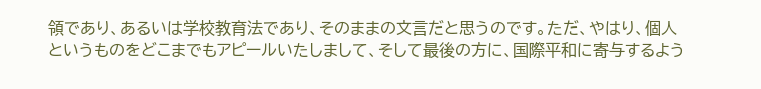領であり、あるいは学校教育法であり、そのままの文言だと思うのです。ただ、やはり、個人というものをどこまでもアピールいたしまして、そして最後の方に、国際平和に寄与するよう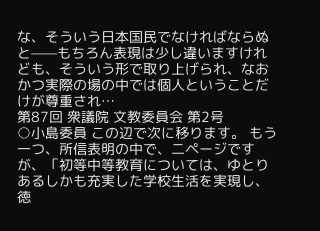な、そういう日本国民でなければならぬと——もちろん表現は少し違いますけれども、そういう形で取り上げられ、なおかつ実際の場の中では個人ということだけが尊重され…
第87回 衆議院 文教委員会 第2号
○小島委員 この辺で次に移ります。 もう一つ、所信表明の中で、二ページですが、「初等中等教育については、ゆとりあるしかも充実した学校生活を実現し、徳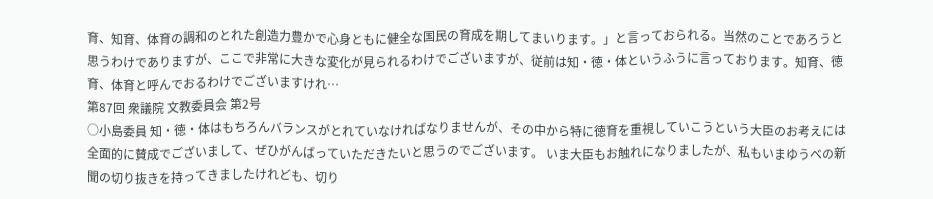育、知育、体育の調和のとれた創造力豊かで心身ともに健全な国民の育成を期してまいります。」と言っておられる。当然のことであろうと思うわけでありますが、ここで非常に大きな変化が見られるわけでございますが、従前は知・徳・体というふうに言っております。知育、徳育、体育と呼んでおるわけでございますけれ…
第87回 衆議院 文教委員会 第2号
○小島委員 知・徳・体はもちろんバランスがとれていなければなりませんが、その中から特に徳育を重視していこうという大臣のお考えには全面的に賛成でございまして、ぜひがんばっていただきたいと思うのでございます。 いま大臣もお触れになりましたが、私もいまゆうべの新聞の切り抜きを持ってきましたけれども、切り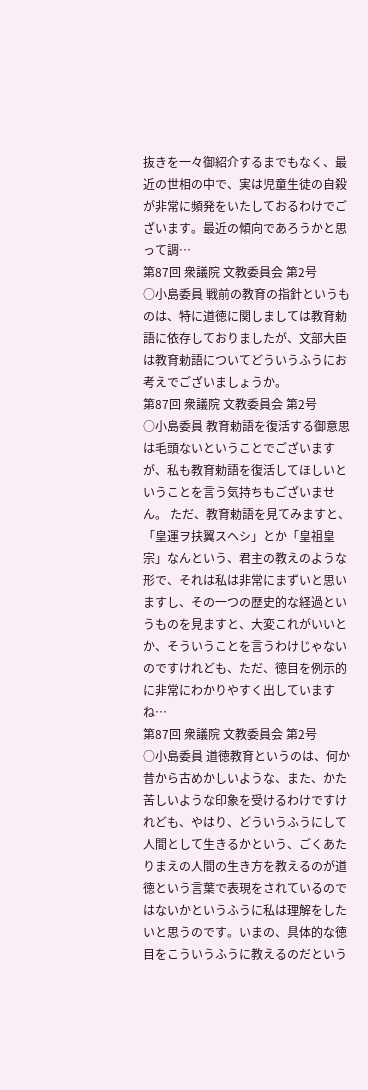抜きを一々御紹介するまでもなく、最近の世相の中で、実は児童生徒の自殺が非常に頻発をいたしておるわけでございます。最近の傾向であろうかと思って調…
第87回 衆議院 文教委員会 第2号
○小島委員 戦前の教育の指針というものは、特に道徳に関しましては教育勅語に依存しておりましたが、文部大臣は教育勅語についてどういうふうにお考えでございましょうか。
第87回 衆議院 文教委員会 第2号
○小島委員 教育勅語を復活する御意思は毛頭ないということでございますが、私も教育勅語を復活してほしいということを言う気持ちもございません。 ただ、教育勅語を見てみますと、「皇運ヲ扶翼スヘシ」とか「皇祖皇宗」なんという、君主の教えのような形で、それは私は非常にまずいと思いますし、その一つの歴史的な経過というものを見ますと、大変これがいいとか、そういうことを言うわけじゃないのですけれども、ただ、徳目を例示的に非常にわかりやすく出していますね…
第87回 衆議院 文教委員会 第2号
○小島委員 道徳教育というのは、何か昔から古めかしいような、また、かた苦しいような印象を受けるわけですけれども、やはり、どういうふうにして人間として生きるかという、ごくあたりまえの人間の生き方を教えるのが道徳という言葉で表現をされているのではないかというふうに私は理解をしたいと思うのです。いまの、具体的な徳目をこういうふうに教えるのだという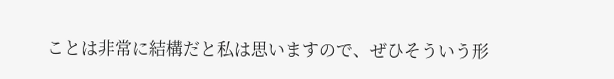ことは非常に結構だと私は思いますので、ぜひそういう形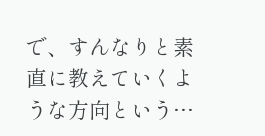で、すんなりと素直に教えていくような方向という…